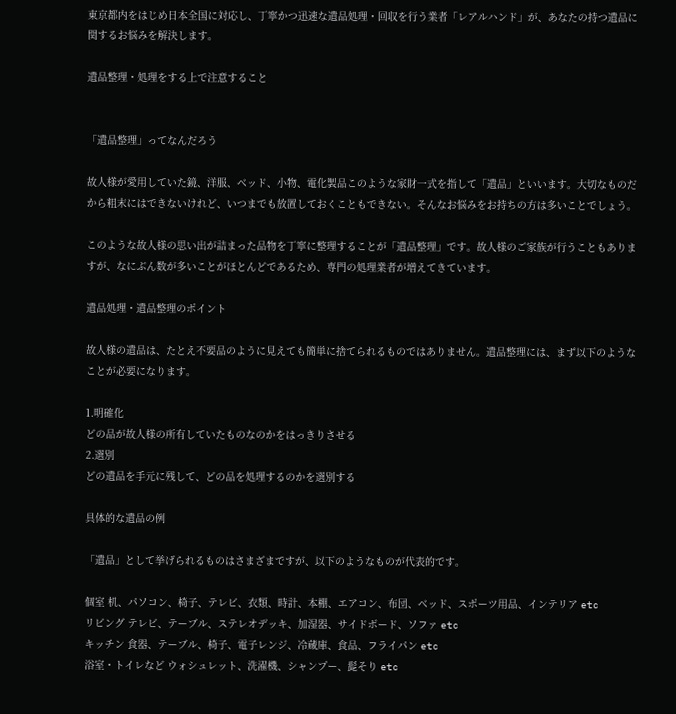東京都内をはじめ日本全国に対応し、丁寧かつ迅速な遺品処理・回収を行う業者「レアルハンド」が、あなたの持つ遺品に関するお悩みを解決します。

遺品整理・処理をする上で注意すること


「遺品整理」ってなんだろう

故人様が愛用していた鏡、洋服、ベッド、小物、電化製品このような家財一式を指して「遺品」といいます。大切なものだから粗末にはできないけれど、いつまでも放置しておくこともできない。そんなお悩みをお持ちの方は多いことでしょう。

このような故人様の思い出が詰まった品物を丁寧に整理することが「遺品整理」です。故人様のご家族が行うこともありますが、なにぶん数が多いことがほとんどであるため、専門の処理業者が増えてきています。

遺品処理・遺品整理のポイント

故人様の遺品は、たとえ不要品のように見えても簡単に捨てられるものではありません。遺品整理には、まず以下のようなことが必要になります。

1.明確化
どの品が故人様の所有していたものなのかをはっきりさせる
2.選別
どの遺品を手元に残して、どの品を処理するのかを選別する

具体的な遺品の例

「遺品」として挙げられるものはさまざまですが、以下のようなものが代表的です。

個室 机、パソコン、椅子、テレビ、衣類、時計、本棚、エアコン、布団、ベッド、スポーツ用品、インテリア etc
リビング テレビ、テーブル、ステレオデッキ、加湿器、サイドボード、ソファ etc
キッチン 食器、テーブル、椅子、電子レンジ、冷蔵庫、食品、フライパン etc
浴室・トイレなど ウォシュレット、洗濯機、シャンプー、髭そり etc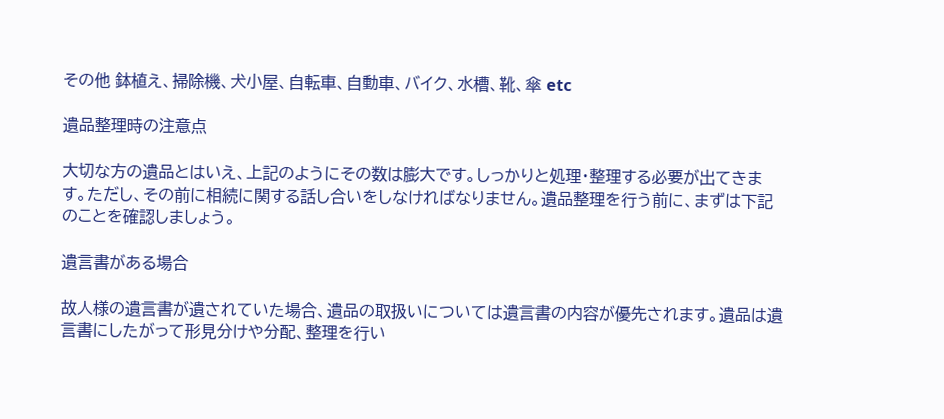その他 鉢植え、掃除機、犬小屋、自転車、自動車、バイク、水槽、靴、傘 etc

遺品整理時の注意点

大切な方の遺品とはいえ、上記のようにその数は膨大です。しっかりと処理・整理する必要が出てきます。ただし、その前に相続に関する話し合いをしなければなりません。遺品整理を行う前に、まずは下記のことを確認しましょう。

遺言書がある場合

故人様の遺言書が遺されていた場合、遺品の取扱いについては遺言書の内容が優先されます。遺品は遺言書にしたがって形見分けや分配、整理を行い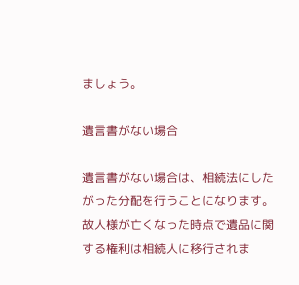ましょう。

遺言書がない場合

遺言書がない場合は、相続法にしたがった分配を行うことになります。故人様が亡くなった時点で遺品に関する権利は相続人に移行されま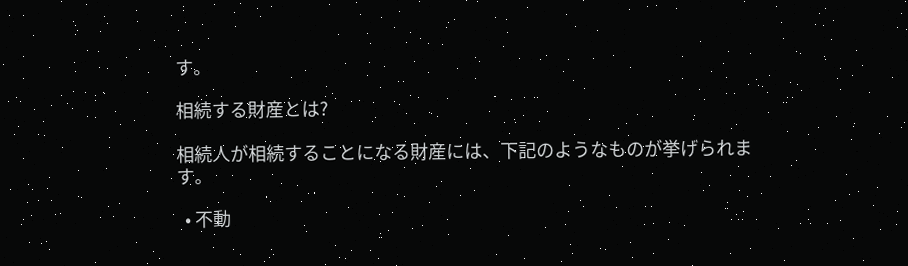す。

相続する財産とは?

相続人が相続することになる財産には、下記のようなものが挙げられます。

  • 不動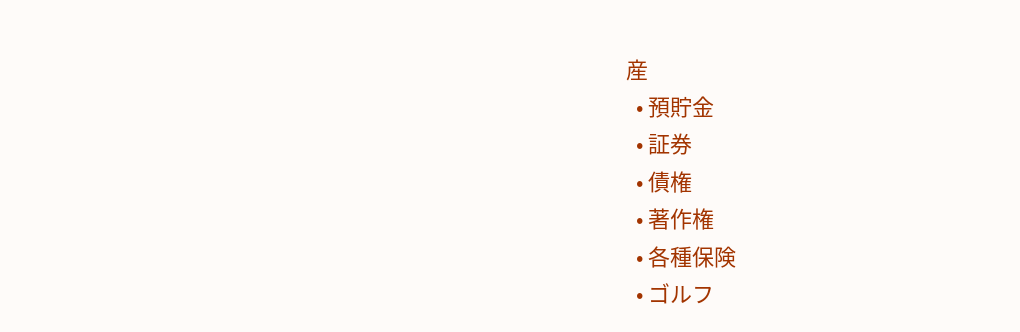産
  • 預貯金
  • 証券
  • 債権
  • 著作権
  • 各種保険
  • ゴルフ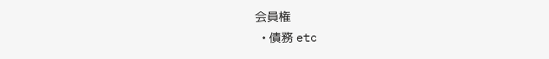会員権
  • 債務 etc